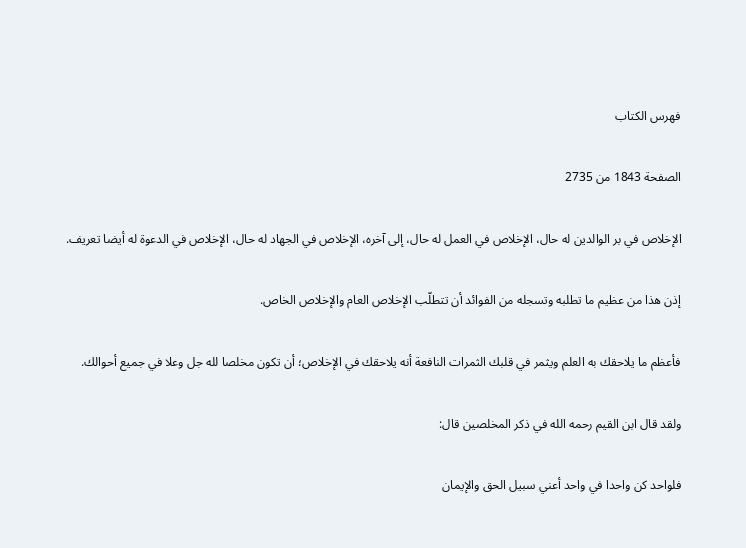فهرس الكتاب

الصفحة 1843 من 2735

الإخلاص في بر الوالدين له حال، الإخلاص في العمل له حال، إلى آخره، الإخلاص في الجهاد له حال، الإخلاص في الدعوة له أيضا تعريف.

إذن هذا من عظيم ما تطلبه وتسجله من الفوائد أن تتطلّب الإخلاص العام والإخلاص الخاص.

فأعظم ما يلاحقك به العلم ويثمر في قلبك الثمرات النافعة أنه يلاحقك في الإخلاص؛ أن تكون مخلصا لله جل وعلا في جميع أحوالك.

ولقد قال ابن القيم رحمه الله في ذكر المخلصين قال:

فلواحد كن واحدا في واحد أعني سبيل الحق والإيمان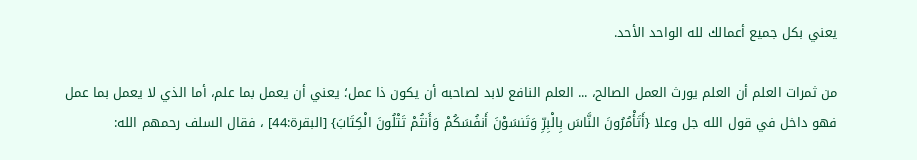يعني بكل جميع أعمالك لله الواحد الأحد.

من ثمرات العلم أن العلم يورث العمل الصالح، ... العلم النافع لابد لصاحبه أن يكون ذا عمل؛ يعني أن يعمل بما علم، أما الذي لا يعمل بما عمل فهو داخل في قول الله جل وعلا {أَتَأْمُرُونَ النَّاسَ بِالْبِرِّ وَتَنسَوْنَ أَنفُسَكُمْ وَأَنتُمْ تَتْلُونَ الْكِتَابَ} [البقرة:44] ، فقال السلف رحمهم الله: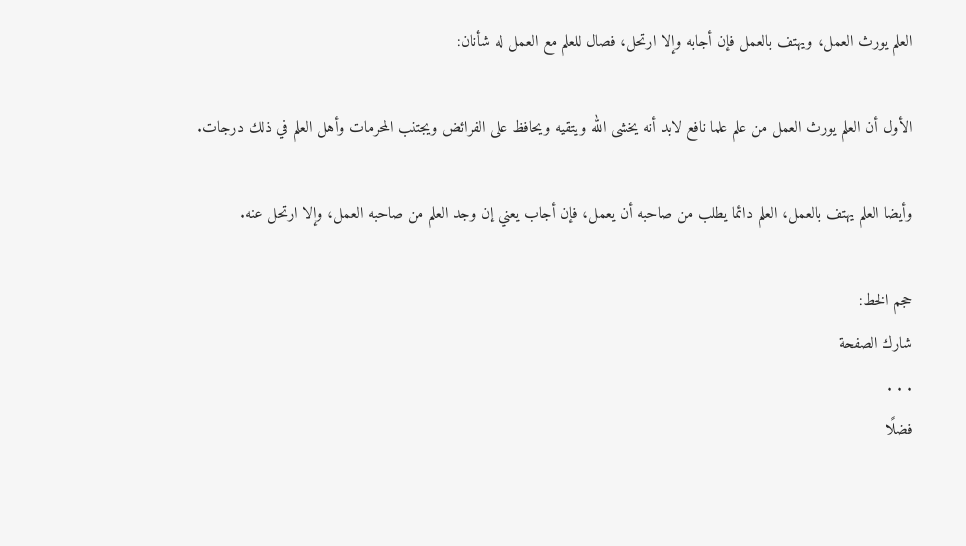العلم يورث العمل، ويهتف بالعمل فإن أجابه وإلا ارتحل، فصال للعلم مع العمل له شأنان:

الأول أن العلم يورث العمل من علم علما نافع لابد أنه يخشى الله ويتقيه ويحافظ على الفرائض ويجتنب المحرمات وأهل العلم في ذلك درجات.

وأيضا العلم يهتف بالعمل، العلم دائما يطلب من صاحبه أن يعمل، فإن أجاب يعني إن وجد العلم من صاحبه العمل، وإلا ارتحل عنه.

حجم الخط:
شارك الصفحة
. . .
فضلًا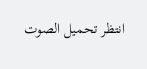انتظر تحميل الصوت